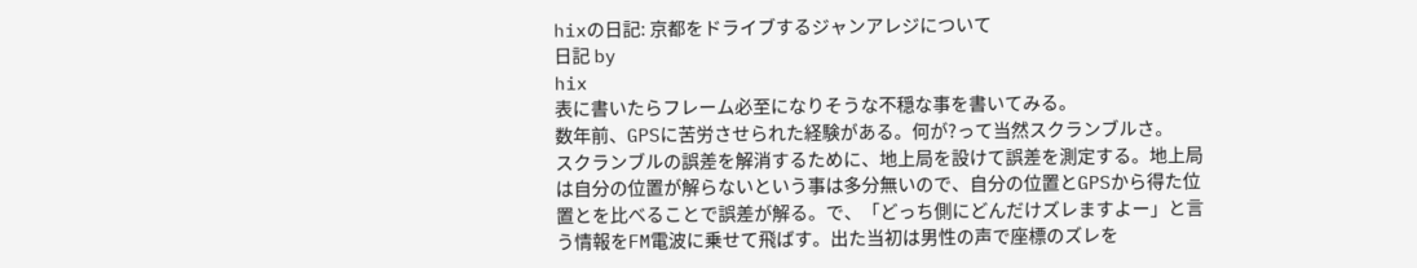hixの日記: 京都をドライブするジャンアレジについて
日記 by
hix
表に書いたらフレーム必至になりそうな不穏な事を書いてみる。
数年前、GPSに苦労させられた経験がある。何が?って当然スクランブルさ。
スクランブルの誤差を解消するために、地上局を設けて誤差を測定する。地上局は自分の位置が解らないという事は多分無いので、自分の位置とGPSから得た位置とを比べることで誤差が解る。で、「どっち側にどんだけズレますよー」と言う情報をFM電波に乗せて飛ばす。出た当初は男性の声で座標のズレを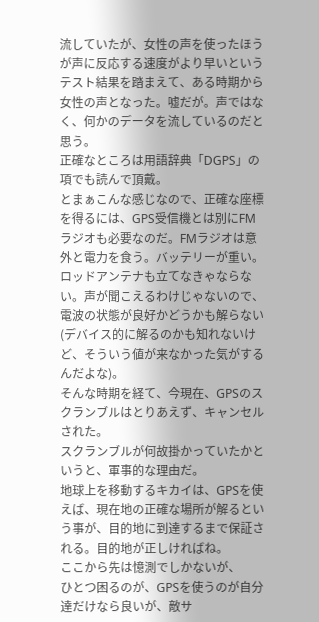流していたが、女性の声を使ったほうが声に反応する速度がより早いというテスト結果を踏まえて、ある時期から女性の声となった。嘘だが。声ではなく、何かのデータを流しているのだと思う。
正確なところは用語辞典「DGPS」の項でも読んで頂戴。
とまぁこんな感じなので、正確な座標を得るには、GPS受信機とは別にFMラジオも必要なのだ。FMラジオは意外と電力を食う。バッテリーが重い。ロッドアンテナも立てなきゃならない。声が聞こえるわけじゃないので、電波の状態が良好かどうかも解らない(デバイス的に解るのかも知れないけど、そういう値が来なかった気がするんだよな)。
そんな時期を経て、今現在、GPSのスクランブルはとりあえず、キャンセルされた。
スクランブルが何故掛かっていたかというと、軍事的な理由だ。
地球上を移動するキカイは、GPSを使えば、現在地の正確な場所が解るという事が、目的地に到達するまで保証される。目的地が正しければね。
ここから先は憶測でしかないが、
ひとつ困るのが、GPSを使うのが自分達だけなら良いが、敵サ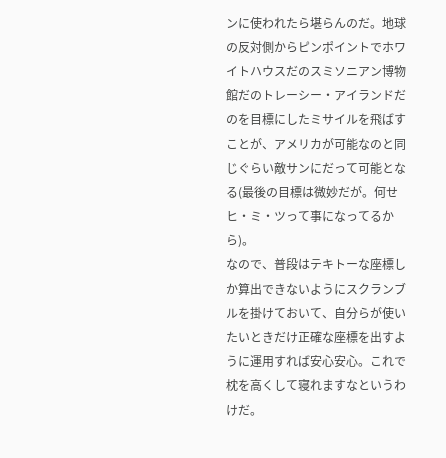ンに使われたら堪らんのだ。地球の反対側からピンポイントでホワイトハウスだのスミソニアン博物館だのトレーシー・アイランドだのを目標にしたミサイルを飛ばすことが、アメリカが可能なのと同じぐらい敵サンにだって可能となる(最後の目標は微妙だが。何せヒ・ミ・ツって事になってるから)。
なので、普段はテキトーな座標しか算出できないようにスクランブルを掛けておいて、自分らが使いたいときだけ正確な座標を出すように運用すれば安心安心。これで枕を高くして寝れますなというわけだ。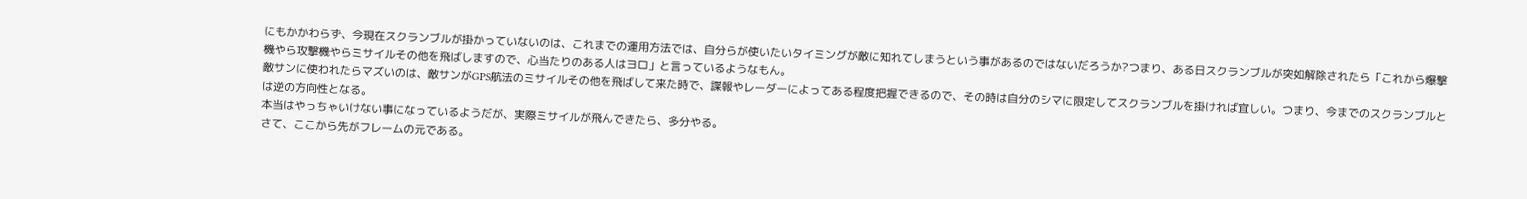にもかかわらず、今現在スクランブルが掛かっていないのは、これまでの運用方法では、自分らが使いたいタイミングが敵に知れてしまうという事があるのではないだろうか?つまり、ある日スクランブルが突如解除されたら「これから爆撃機やら攻撃機やらミサイルその他を飛ばしますので、心当たりのある人はヨロ」と言っているようなもん。
敵サンに使われたらマズいのは、敵サンがGPS航法のミサイルその他を飛ばして来た時で、諜報やレーダーによってある程度把握できるので、その時は自分のシマに限定してスクランブルを掛ければ宜しい。つまり、今までのスクランブルとは逆の方向性となる。
本当はやっちゃいけない事になっているようだが、実際ミサイルが飛んできたら、多分やる。
さて、ここから先がフレームの元である。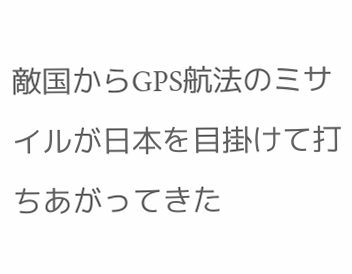敵国からGPS航法のミサイルが日本を目掛けて打ちあがってきた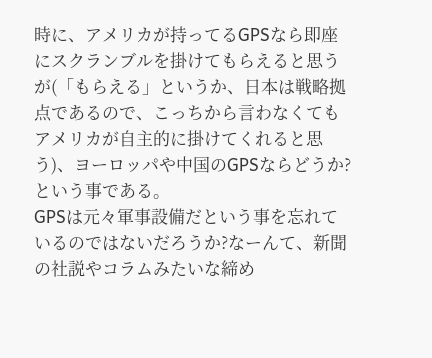時に、アメリカが持ってるGPSなら即座にスクランブルを掛けてもらえると思うが(「もらえる」というか、日本は戦略拠点であるので、こっちから言わなくてもアメリカが自主的に掛けてくれると思う)、ヨーロッパや中国のGPSならどうか?という事である。
GPSは元々軍事設備だという事を忘れているのではないだろうか?なーんて、新聞の社説やコラムみたいな締め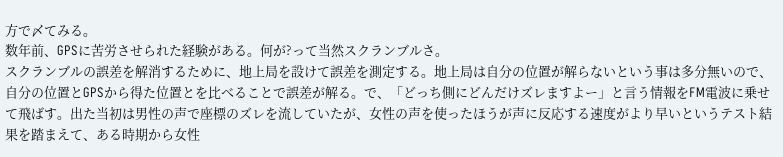方で〆てみる。
数年前、GPSに苦労させられた経験がある。何が?って当然スクランブルさ。
スクランブルの誤差を解消するために、地上局を設けて誤差を測定する。地上局は自分の位置が解らないという事は多分無いので、自分の位置とGPSから得た位置とを比べることで誤差が解る。で、「どっち側にどんだけズレますよー」と言う情報をFM電波に乗せて飛ばす。出た当初は男性の声で座標のズレを流していたが、女性の声を使ったほうが声に反応する速度がより早いというテスト結果を踏まえて、ある時期から女性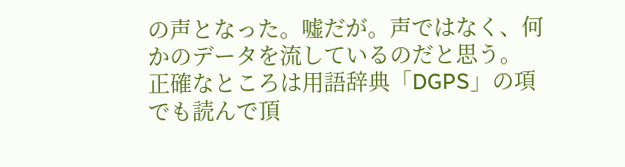の声となった。嘘だが。声ではなく、何かのデータを流しているのだと思う。
正確なところは用語辞典「DGPS」の項でも読んで頂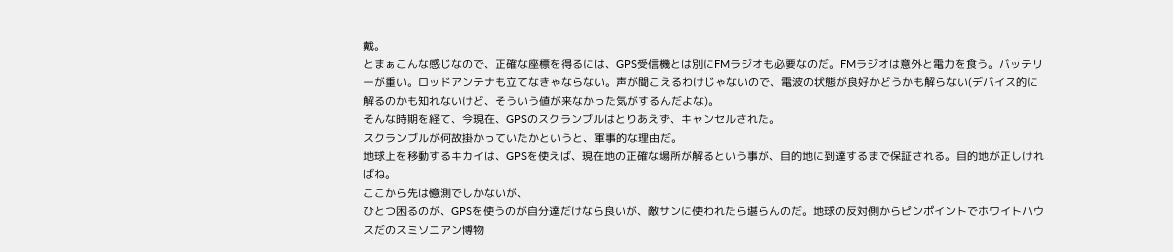戴。
とまぁこんな感じなので、正確な座標を得るには、GPS受信機とは別にFMラジオも必要なのだ。FMラジオは意外と電力を食う。バッテリーが重い。ロッドアンテナも立てなきゃならない。声が聞こえるわけじゃないので、電波の状態が良好かどうかも解らない(デバイス的に解るのかも知れないけど、そういう値が来なかった気がするんだよな)。
そんな時期を経て、今現在、GPSのスクランブルはとりあえず、キャンセルされた。
スクランブルが何故掛かっていたかというと、軍事的な理由だ。
地球上を移動するキカイは、GPSを使えば、現在地の正確な場所が解るという事が、目的地に到達するまで保証される。目的地が正しければね。
ここから先は憶測でしかないが、
ひとつ困るのが、GPSを使うのが自分達だけなら良いが、敵サンに使われたら堪らんのだ。地球の反対側からピンポイントでホワイトハウスだのスミソニアン博物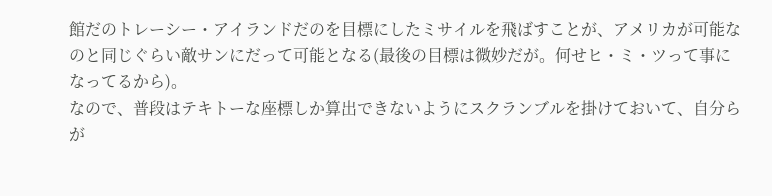館だのトレーシー・アイランドだのを目標にしたミサイルを飛ばすことが、アメリカが可能なのと同じぐらい敵サンにだって可能となる(最後の目標は微妙だが。何せヒ・ミ・ツって事になってるから)。
なので、普段はテキトーな座標しか算出できないようにスクランブルを掛けておいて、自分らが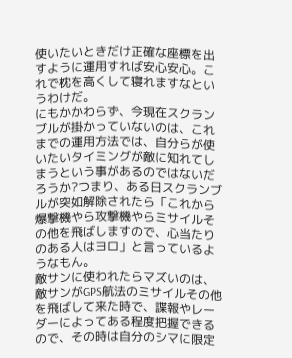使いたいときだけ正確な座標を出すように運用すれば安心安心。これで枕を高くして寝れますなというわけだ。
にもかかわらず、今現在スクランブルが掛かっていないのは、これまでの運用方法では、自分らが使いたいタイミングが敵に知れてしまうという事があるのではないだろうか?つまり、ある日スクランブルが突如解除されたら「これから爆撃機やら攻撃機やらミサイルその他を飛ばしますので、心当たりのある人はヨロ」と言っているようなもん。
敵サンに使われたらマズいのは、敵サンがGPS航法のミサイルその他を飛ばして来た時で、諜報やレーダーによってある程度把握できるので、その時は自分のシマに限定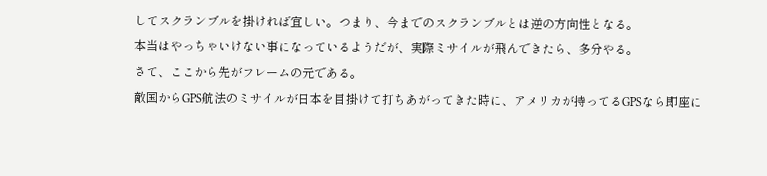してスクランブルを掛ければ宜しい。つまり、今までのスクランブルとは逆の方向性となる。
本当はやっちゃいけない事になっているようだが、実際ミサイルが飛んできたら、多分やる。
さて、ここから先がフレームの元である。
敵国からGPS航法のミサイルが日本を目掛けて打ちあがってきた時に、アメリカが持ってるGPSなら即座に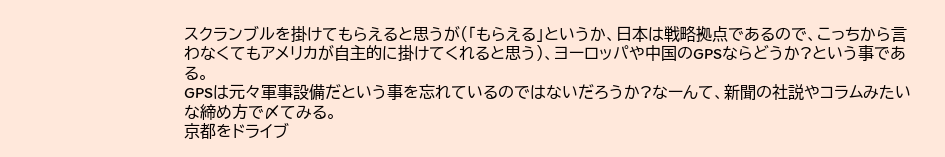スクランブルを掛けてもらえると思うが(「もらえる」というか、日本は戦略拠点であるので、こっちから言わなくてもアメリカが自主的に掛けてくれると思う)、ヨーロッパや中国のGPSならどうか?という事である。
GPSは元々軍事設備だという事を忘れているのではないだろうか?なーんて、新聞の社説やコラムみたいな締め方で〆てみる。
京都をドライブ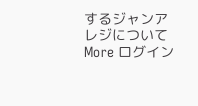するジャンアレジについて More ログイン